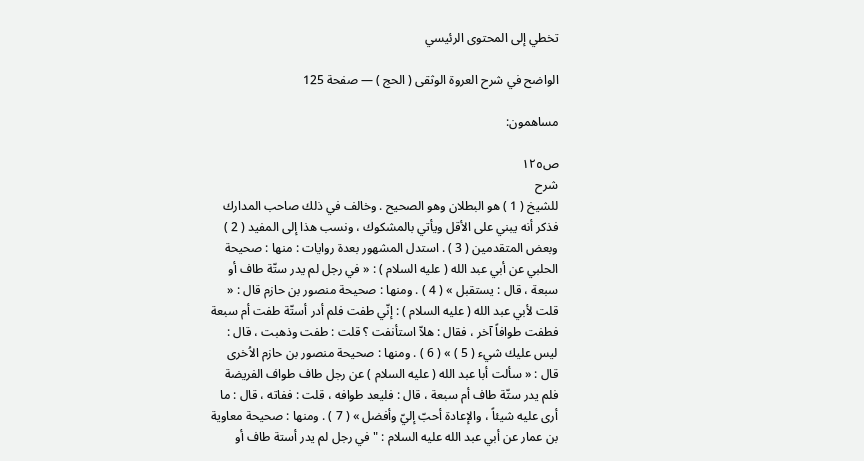تخطي إلى المحتوى الرئيسي

الواضح في شرح العروة الوثقى ( الحج ) — صفحة 125

مساهمون:

ص١٢٥
شرح
للشيخ ( 1 ) هو البطلان وهو الصحيح . وخالف في ذلك صاحب المدارك فذكر أنه يبني على الأقل ويأتي بالمشكوك ، ونسب هذا إلى المفيد ( 2 ) وبعض المتقدمين ( 3 ) . استدل المشهور بعدة روايات : منها : صحيحة الحلبي عن أبي عبد الله ( عليه السلام ) : « في رجل لم يدر ستّة طاف أو سبعة ، قال : يستقبل » ( 4 ) . ومنها : صحيحة منصور بن حازم قال : « قلت لأبي عبد الله ( عليه السلام ) : إنّي طفت فلم أدر أستّة طفت أم سبعة فطفت طوافاً آخر ، فقال : هلاّ استأنفت ؟ قلت : طفت وذهبت ، قال : ليس عليك شيء ( 5 ) » ( 6 ) . ومنها : صحيحة منصور بن حازم الاُخرى قال : « سألت أبا عبد الله ( عليه السلام ) عن رجل طاف طواف الفريضة فلم يدر ستّة طاف أم سبعة ، قال : فليعد طوافه ، قلت : ففاته ، قال : ما أرى عليه شيئاً ، والإعادة أحبّ إليّ وأفضل » ( 7 ) . ومنها : صحيحة معاوية بن عمار عن أبي عبد الله عليه السلام : " في رجل لم يدر أستة طاف أو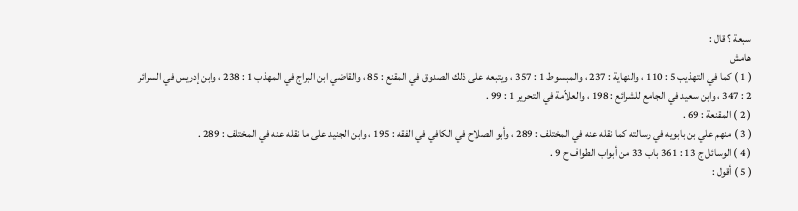سبعة ؟ قال :
هامش
( 1 ) كما في التهذيب 5 : 110 ، والنهاية : 237 ، والمبسوط 1 : 357 ، ويتبعه على ذلك الصدوق في المقنع : 85 ، والقاضي ابن البراج في المهذب 1 : 238 ، وابن إدريس في السرائر 2 : 347 ، وابن سعيد في الجامع للشرائع : 198 ، والعلاّمة في التحرير 1 : 99 .
( 2 ) المقنعة : 69 .
( 3 ) منهم علي بن بابويه في رسالته كما نقله عنه في المختلف : 289 ، وأبو الصلاح في الكافي في الفقه : 195 ، وابن الجنيد على ما نقله عنه في المختلف : 289 .
( 4 ) الوسائل ج 13 : 361 باب 33 من أبواب الطواف ح 9 .
( 5 ) أقول :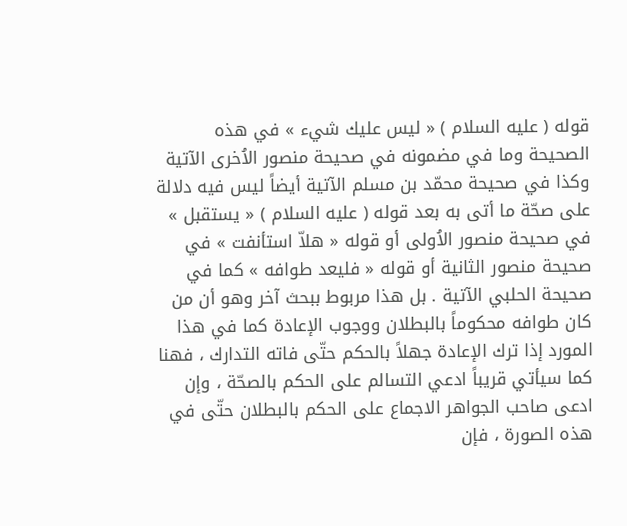قوله ( عليه السلام ) « ليس عليك شيء » في هذه الصحيحة وما في مضمونه في صحيحة منصور الاُخرى الآتية وكذا في صحيحة محمّد بن مسلم الآتية أيضاً ليس فيه دلالة على صحّة ما أتى به بعد قوله ( عليه السلام ) « يستقبل » في صحيحة منصور الاُولى أو قوله « هلاّ استأنفت » في صحيحة منصور الثانية أو قوله « فليعد طوافه » كما في صحيحة الحلبي الآتية . بل هذا مربوط ببحث آخر وهو أن من كان طوافه محكوماً بالبطلان ووجوب الإعادة كما في هذا المورد إذا ترك الإعادة جهلاً بالحكم حتّى فاته التدارك ، فهنا كما سيأتي قريباً ادعي التسالم على الحكم بالصحّة ، وإن ادعى صاحب الجواهر الاجماع على الحكم بالبطلان حتّى في هذه الصورة ، فإن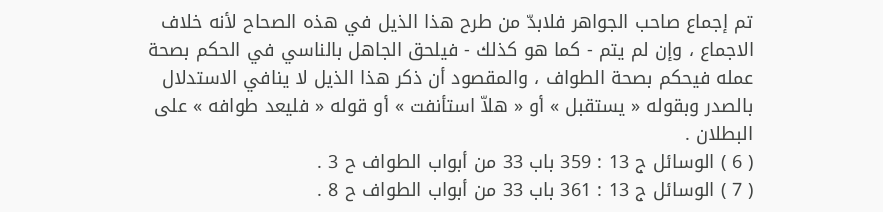تم إجماع صاحب الجواهر فلابدّ من طرح هذا الذيل في هذه الصحاح لأنه خلاف الاجماع ، وإن لم يتم - كما هو كذلك - فيلحق الجاهل بالناسي في الحكم بصحة عمله فيحكم بصحة الطواف ، والمقصود أن ذكر هذا الذيل لا ينافي الاستدلال بالصدر وبقوله « يستقبل » أو « هلاّ استأنفت » أو قوله « فليعد طوافه » على البطلان .
( 6 ) الوسائل ج 13 : 359 باب 33 من أبواب الطواف ح 3 .
( 7 ) الوسائل ج 13 : 361 باب 33 من أبواب الطواف ح 8 .